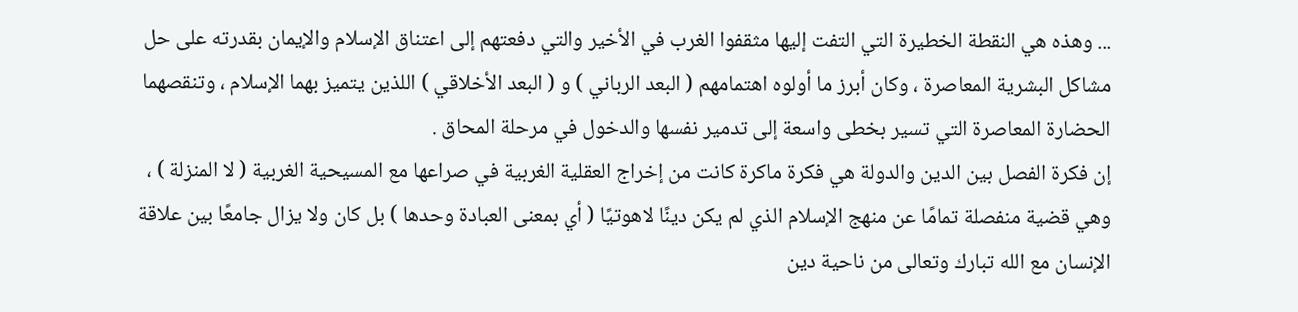... وهذه هي النقطة الخطيرة التي التفت إليها مثقفوا الغرب في الأخير والتي دفعتهم إلى اعتناق الإسلام والإيمان بقدرته على حل مشاكل البشرية المعاصرة ، وكان أبرز ما أولوه اهتمامهم ( البعد الرباني ) و ( البعد الأخلاقي ) اللذين يتميز بهما الإسلام ، وتنقصهما الحضارة المعاصرة التي تسير بخطى واسعة إلى تدمير نفسها والدخول في مرحلة المحاق .
إن فكرة الفصل بين الدين والدولة هي فكرة ماكرة كانت من إخراج العقلية الغربية في صراعها مع المسيحية الغربية ( لا المنزلة ) ، وهي قضية منفصلة تمامًا عن منهج الإسلام الذي لم يكن دينًا لاهوتيًا ( أي بمعنى العبادة وحدها ) بل كان ولا يزال جامعًا بين علاقة الإنسان مع الله تبارك وتعالى من ناحية دين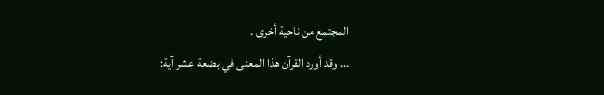المجتمع من ناحية أخرى .
... وقد أورد القرآن هذا المعنى في بضعة عشر آية: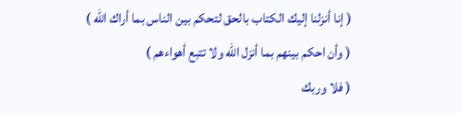( إنا أنزلنا إليك الكتاب بالحق لتحكم بين الناس بما أراك الله )
( وأن احكم بينهم بما أنزل الله ولا تتبع أهواءهم )
( فلا وربك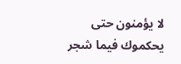لا يؤمنون حتى يحكموك فيما شجر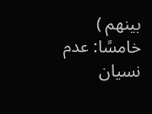بينهم )
خامسًا: عدم نسيان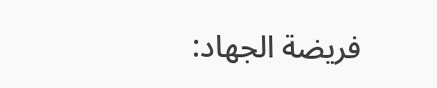فريضة الجهاد: